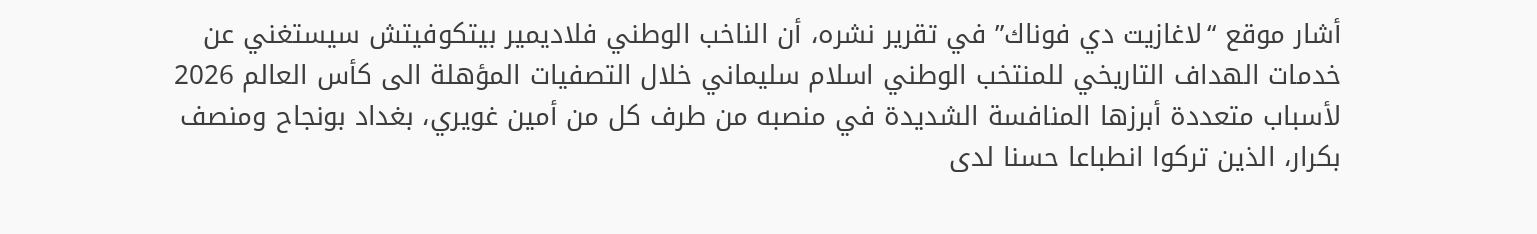أشار موقع “لاغازيت دي فوناك” في تقرير نشره، أن الناخب الوطني فلاديمير بيتكوفيتش سيستغني عن خدمات الهداف التاريخي للمنتخب الوطني اسلام سليماني خلال التصفيات المؤهلة الى كأس العالم 2026 لأسباب متعددة أبرزها المنافسة الشديدة في منصبه من طرف كل من أمين غويري، بغداد بونجاح ومنصف بكرار، الذين تركوا انطباعا حسنا لدى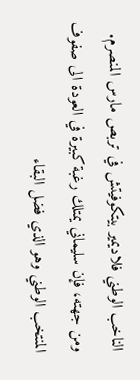الناخب الوطني فلاديمير بيتكوفيتش في تربص مارس المنصرم.
ومن جهته، فإن سليماني يمتلك رغبة كبيرة في العودة الى صفوف المنتخب الوطني وهو الذي فضل البقاء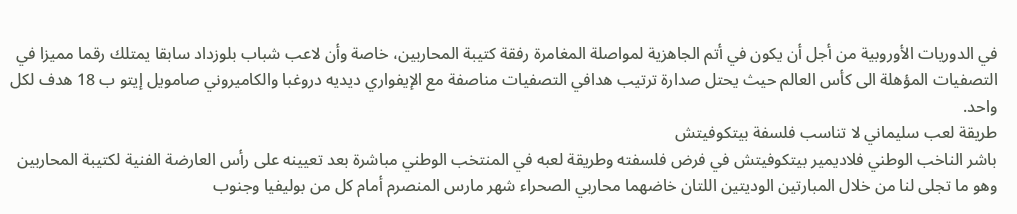في الدوريات الأوروبية من أجل أن يكون في أتم الجاهزية لمواصلة المغامرة رفقة كتيبة المحاربين، خاصة وأن لاعب شباب بلوزداد سابقا يمتلك رقما مميزا في التصفيات المؤهلة الى كأس العالم حيث يحتل صدارة ترتيب هدافي التصفيات مناصفة مع الإيفواري ديديه دروغبا والكاميروني صامويل إيتو ب 18 هدف لكل واحد.
طريقة لعب سليماني لا تناسب فلسفة بيتكوفيتش
باشر الناخب الوطني فلاديمير بيتكوفيتش في فرض فلسفته وطريقة لعبه في المنتخب الوطني مباشرة بعد تعيينه على رأس العارضة الفنية لكتيبة المحاربين وهو ما تجلى لنا من خلال المبارتين الوديتين اللتان خاضهما محاربي الصحراء شهر مارس المنصرم أمام كل من بوليفيا وجنوب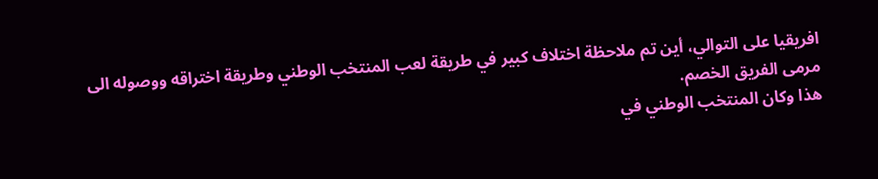افريقيا على التوالي، أين تم ملاحظة اختلاف كبير في طريقة لعب المنتخب الوطني وطريقة اختراقه ووصوله الى مرمى الفريق الخصم.
هذا وكان المنتخب الوطني في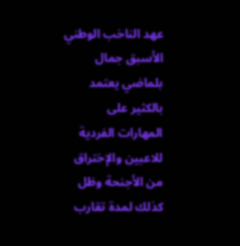عهد الناخب الوطني الأسبق جمال بلماضي يعتمد بالكثير على المهارات الفردية للاعبين والإختراق من الأجنحة وظل كذلك لمدة تقارب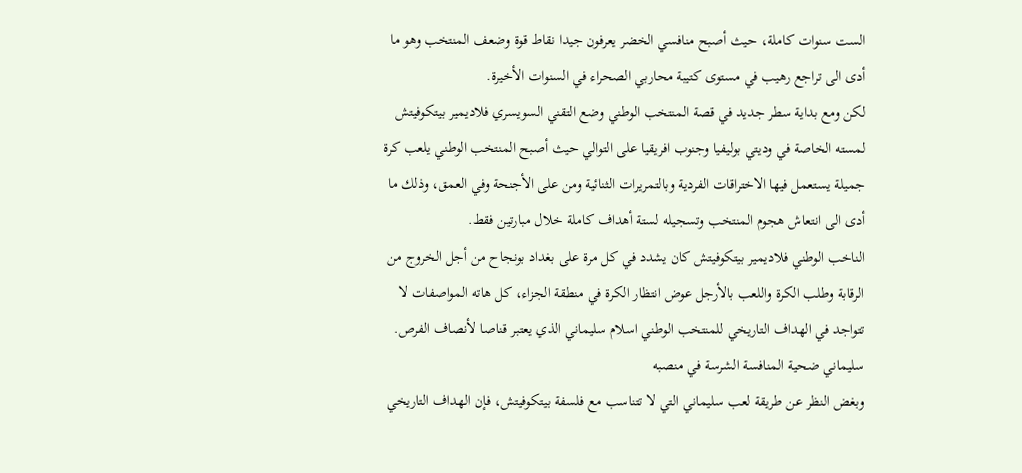الست سنوات كاملة، حيث أصبح منافسي الخضر يعرفون جيدا نقاط قوة وضعف المنتخب وهو ما أدى الى تراجع رهيب في مستوى كتيبة محاربي الصحراء في السنوات الأخيرة.
لكن ومع بداية سطر جديد في قصة المنتخب الوطني وضع التقني السويسري فلاديمير بيتكوفيتش لمسته الخاصة في وديتي بوليفيا وجنوب افريقيا على التوالي حيث أصبح المنتخب الوطني يلعب كرة جميلة يستعمل فيها الاختراقات الفردية وبالتمريرات الثنائية ومن على الأجنحة وفي العمق، وذلك ما أدى الى انتعاش هجوم المنتخب وتسجيله لستة أهداف كاملة خلال مبارتين فقط.
الناخب الوطني فلاديمير بيتكوفيتش كان يشدد في كل مرة على بغداد بونجاح من أجل الخروج من الرقابة وطلب الكرة واللعب بالأرجل عوض انتظار الكرة في منطقة الجزاء، كل هاته المواصفات لا تتواجد في الهداف التاريخي للمنتخب الوطني اسلام سليماني الذي يعتبر قناصا لأنصاف الفرص.
سليماني ضحية المنافسة الشرسة في منصبه
وبغض النظر عن طريقة لعب سليماني التي لا تتناسب مع فلسفة بيتكوفيتش، فإن الهداف التاريخي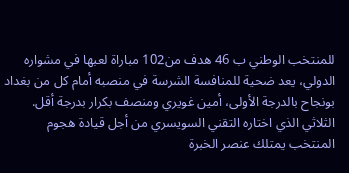للمنتخب الوطني ب 46 هدف من102 مباراة لعبها في مشواره الدولي، يعد ضحية للمنافسة الشرسة في منصبه أمام كل من بغداد بونجاح بالدرجة الأولى، أمين غويري ومنصف بكرار بدرجة أقل.
الثلاثي الذي اختاره التقني السويسري من أجل قيادة هجوم المنتخب يمتلك عنصر الخبرة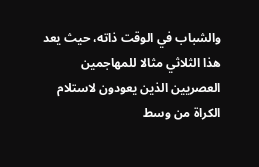والشباب في الوقت ذاته، حيث يعد هذا الثلاثي مثالا للمهاجمين العصريين الذين يعودون لاستلام الكراة من وسط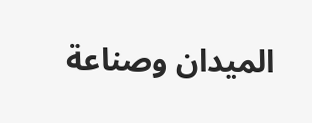الميدان وصناعة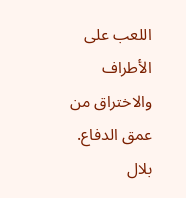اللعب على الأطراف والاختراق من عمق الدفاع.
بلال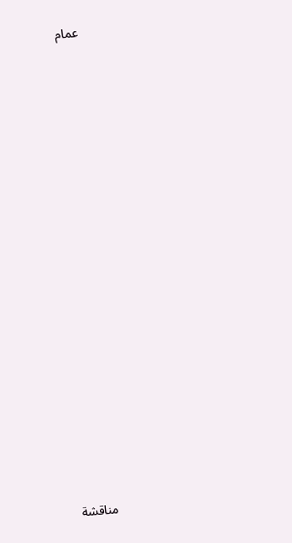عمام

























مناقشة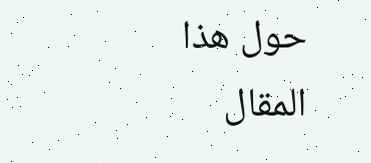حول هذا المقال